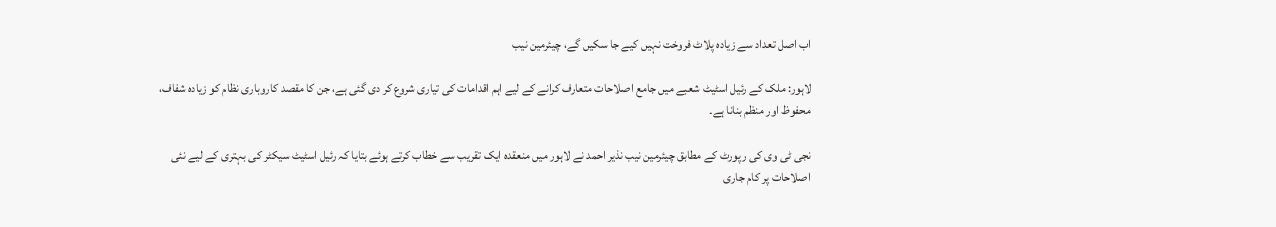اب اصل تعداد سے زیادہ پلاٹ فروخت نہیں کیے جا سکیں گے، چیئرمین نیب

لاہور: ملک کے رئیل اسٹیٹ شعبے میں جامع اصلاحات متعارف کرانے کے لیے اہم اقدامات کی تیاری شروع کر دی گئی ہے، جن کا مقصد کاروباری نظام کو زیادہ شفاف، محفوظ اور منظم بنانا ہے۔

نجی ٹی وی کی رپورٹ کے مطابق چیئرمین نیب نذیر احمد نے لاہور میں منعقدہ ایک تقریب سے خطاب کرتے ہوئے بتایا کہ رئیل اسٹیٹ سیکٹر کی بہتری کے لیے نئی اصلاحات پر کام جاری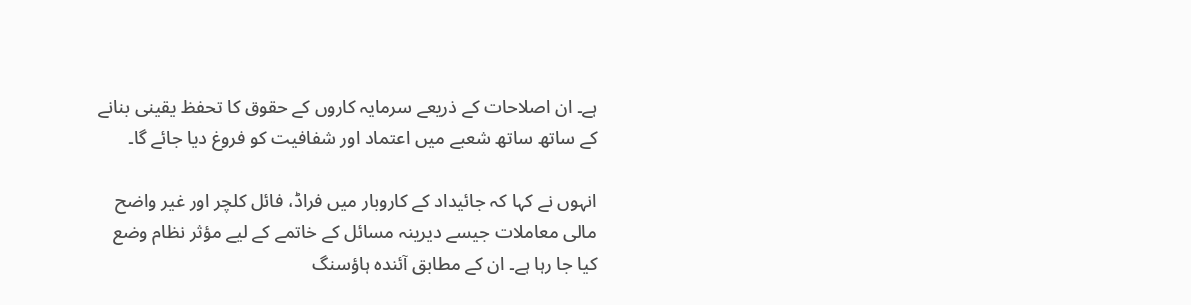ہے۔ ان اصلاحات کے ذریعے سرمایہ کاروں کے حقوق کا تحفظ یقینی بنانے کے ساتھ ساتھ شعبے میں اعتماد اور شفافیت کو فروغ دیا جائے گا۔

انہوں نے کہا کہ جائیداد کے کاروبار میں فراڈ، فائل کلچر اور غیر واضح مالی معاملات جیسے دیرینہ مسائل کے خاتمے کے لیے مؤثر نظام وضع کیا جا رہا ہے۔ ان کے مطابق آئندہ ہاؤسنگ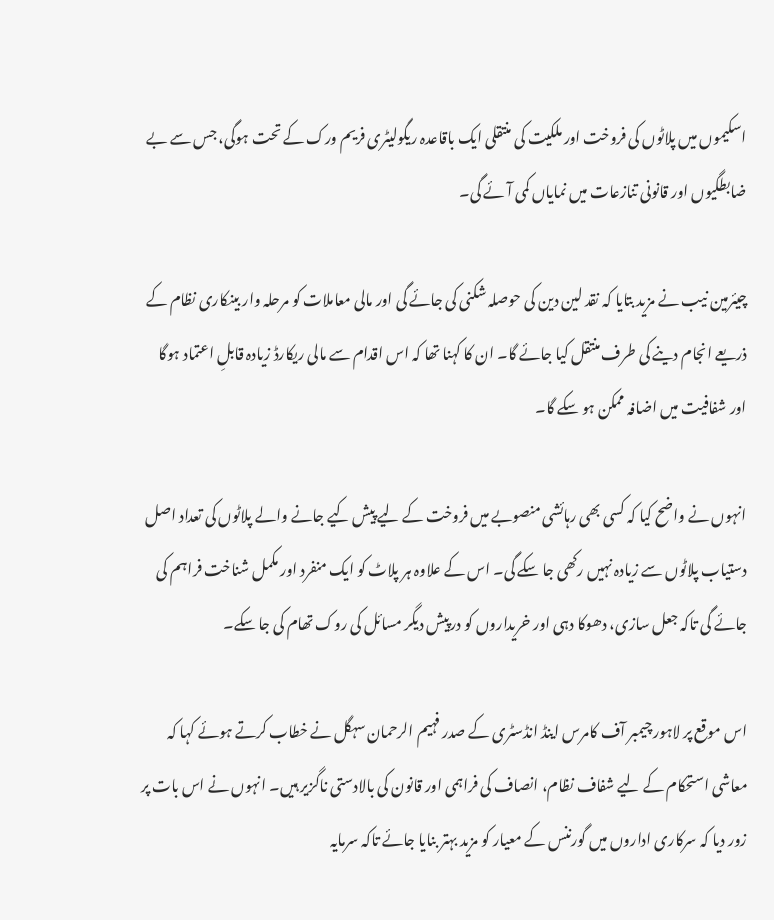اسکیموں میں پلاٹوں کی فروخت اور ملکیت کی منتقلی ایک باقاعدہ ریگولیٹری فریم ورک کے تحت ہوگی، جس سے بے ضابطگیوں اور قانونی تنازعات میں نمایاں کمی آئے گی۔

چیئرمین نیب نے مزید بتایا کہ نقد لین دین کی حوصلہ شکنی کی جائے گی اور مالی معاملات کو مرحلہ وار بینکاری نظام کے ذریعے انجام دینے کی طرف منتقل کیا جائے گا۔ ان کا کہنا تھا کہ اس اقدام سے مالی ریکارڈ زیادہ قابلِ اعتماد ہوگا اور شفافیت میں اضافہ ممکن ہو سکے گا۔

انہوں نے واضح کیا کہ کسی بھی رہائشی منصوبے میں فروخت کے لیے پیش کیے جانے والے پلاٹوں کی تعداد اصل دستیاب پلاٹوں سے زیادہ نہیں رکھی جا سکے گی۔ اس کے علاوہ ہر پلاٹ کو ایک منفرد اور مکمل شناخت فراہم کی جائے گی تاکہ جعل سازی، دھوکا دہی اور خریداروں کو درپیش دیگر مسائل کی روک تھام کی جا سکے۔

اس موقع پر لاہور چیمبر آف کامرس اینڈ انڈسٹری کے صدر فہیم الرحمان سہگل نے خطاب کرتے ہوئے کہا کہ معاشی استحکام کے لیے شفاف نظام، انصاف کی فراہمی اور قانون کی بالادستی ناگزیر ہیں۔ انہوں نے اس بات پر زور دیا کہ سرکاری اداروں میں گورننس کے معیار کو مزید بہتر بنایا جائے تاکہ سرمایہ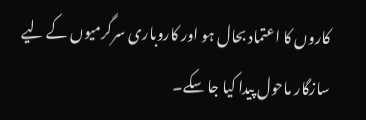کاروں کا اعتماد بحال ہو اور کاروباری سرگرمیوں کے لیے سازگار ماحول پیدا کیا جا سکے۔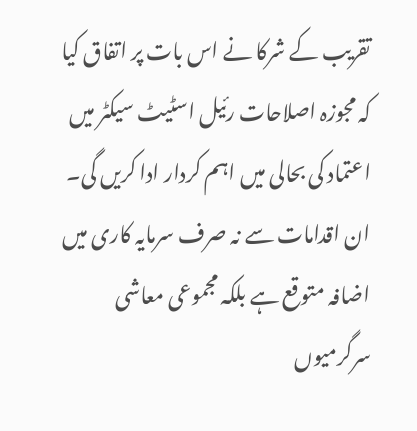تقریب کے شرکا نے اس بات پر اتفاق کیا کہ مجوزہ اصلاحات رئیل اسٹیٹ سیکٹر میں اعتماد کی بحالی میں اہم کردار ادا کریں گی۔ ان اقدامات سے نہ صرف سرمایہ کاری میں اضافہ متوقع ہے بلکہ مجموعی معاشی سرگرمیوں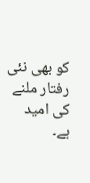کو بھی نئی رفتار ملنے کی امید ہے۔